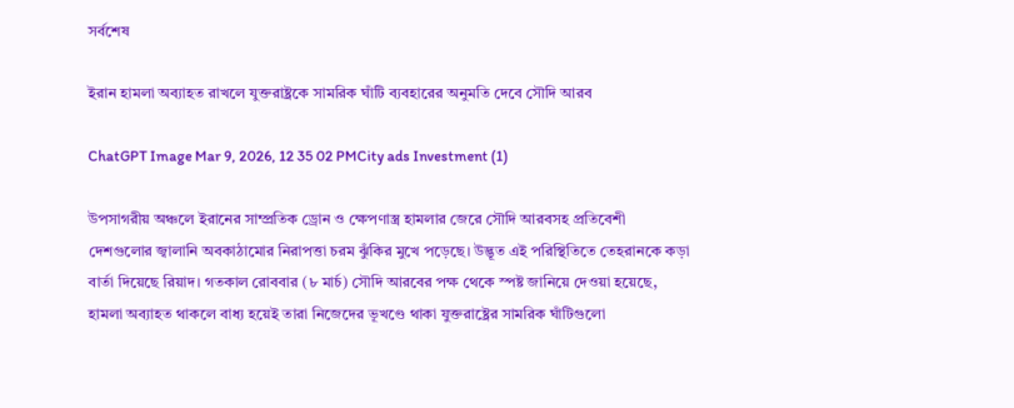সর্বশেষ

ইরান হামলা অব্যাহত রাখলে যুক্তরাষ্ট্রকে সামরিক ঘাঁটি ব্যবহারের অনুমতি দেবে সৌদি আরব

ChatGPT Image Mar 9, 2026, 12 35 02 PMCity ads Investment (1)

উপসাগরীয় অঞ্চলে ইরানের সাম্প্রতিক ড্রোন ও ক্ষেপণাস্ত্র হামলার জেরে সৌদি আরবসহ প্রতিবেশী দেশগুলোর জ্বালানি অবকাঠামোর নিরাপত্তা চরম ঝুঁকির মুখে পড়েছে। উদ্ভূত এই পরিস্থিতিতে তেহরানকে কড়া বার্তা দিয়েছে রিয়াদ। গতকাল রোববার (৮ মার্চ) সৌদি আরবের পক্ষ থেকে স্পষ্ট জানিয়ে দেওয়া হয়েছে, হামলা অব্যাহত থাকলে বাধ্য হয়েই তারা নিজেদের ভূখণ্ডে থাকা যুক্তরাষ্ট্রের সামরিক ঘাঁটিগুলো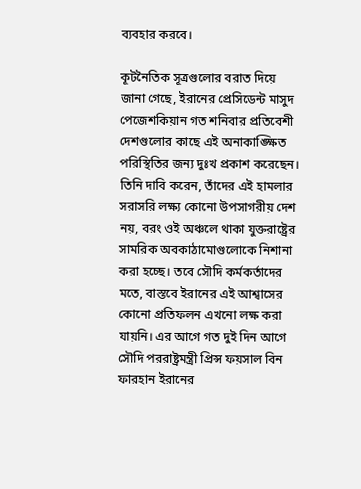ব্যবহার করবে।

কূটনৈতিক সূত্রগুলোর বরাত দিয়ে জানা গেছে, ইরানের প্রেসিডেন্ট মাসুদ পেজেশকিয়ান গত শনিবার প্রতিবেশী দেশগুলোর কাছে এই অনাকাঙ্ক্ষিত পরিস্থিতির জন্য দুঃখ প্রকাশ করেছেন। তিনি দাবি করেন, তাঁদের এই হামলার সরাসরি লক্ষ্য কোনো উপসাগরীয় দেশ নয়, বরং ওই অঞ্চলে থাকা যুক্তরাষ্ট্রের সামরিক অবকাঠামোগুলোকে নিশানা করা হচ্ছে। তবে সৌদি কর্মকর্তাদের মতে, বাস্তবে ইরানের এই আশ্বাসের কোনো প্রতিফলন এখনো লক্ষ করা যায়নি। এর আগে গত দুই দিন আগে সৌদি পররাষ্ট্রমন্ত্রী প্রিন্স ফয়সাল বিন ফারহান ইরানের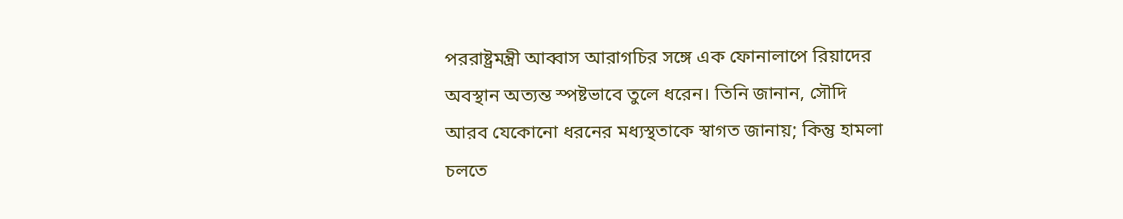পররাষ্ট্রমন্ত্রী আব্বাস আরাগচির সঙ্গে এক ফোনালাপে রিয়াদের অবস্থান অত্যন্ত স্পষ্টভাবে তুলে ধরেন। তিনি জানান, সৌদি আরব যেকোনো ধরনের মধ্যস্থতাকে স্বাগত জানায়; কিন্তু হামলা চলতে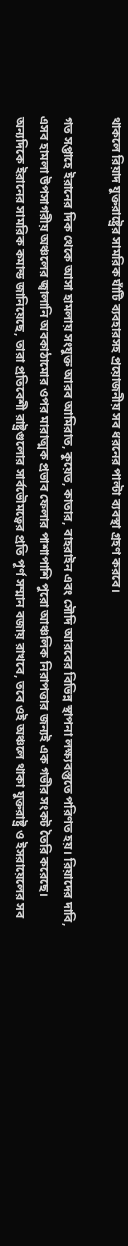থাকলে রিয়াদ যুক্তরাষ্ট্রের সামরিক ঘাঁটি ব্যবহারসহ প্রয়োজনীয় সব ধরনের পাল্টা ব্যবস্থা গ্রহণ করবে।

গত সপ্তাহে ইরানের দিক থেকে আসা হামলায় সংযুক্ত আরব আমিরাত, কুয়েত, কাতার, বাহরাইন এবং সৌদি আরবের বিভিন্ন স্থাপনা লক্ষ্যবস্তুতে পরিণত হয়। রিয়াদের দাবি, এসব হামলা উপসাগরীয় অঞ্চলের জ্বালানি অবকাঠামোর ওপর মারাত্মক প্রভাব ফেলার পাশাপাশি পুরো আঞ্চলিক নিরাপত্তার জন্যই এক গভীর সংকট তৈরি করেছে। অন্যদিকে ইরানের সামরিক কমান্ড জানিয়েছে, তারা প্রতিবেশী রাষ্ট্রগুলোর সার্বভৌমত্বের প্রতি পূর্ণ সম্মান বজায় রাখবে, তবে ওই অঞ্চলে থাকা যুক্তরাষ্ট্র ও ইসরায়েলের সব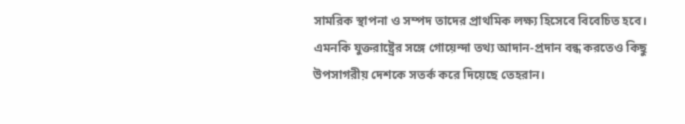সামরিক স্থাপনা ও সম্পদ তাদের প্রাথমিক লক্ষ্য হিসেবে বিবেচিত হবে। এমনকি যুক্তরাষ্ট্রের সঙ্গে গোয়েন্দা তথ্য আদান-প্রদান বন্ধ করতেও কিছু উপসাগরীয় দেশকে সতর্ক করে দিয়েছে তেহরান।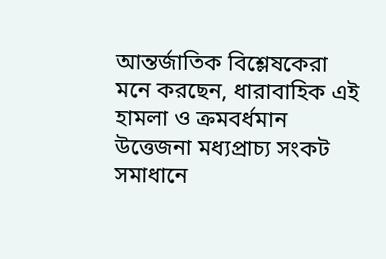আন্তর্জাতিক বিশ্লেষকেরা মনে করছেন, ধারাবাহিক এই হামলা ও ক্রমবর্ধমান উত্তেজনা মধ্যপ্রাচ্য সংকট সমাধানে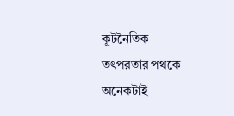কূটনৈতিক তৎপরতার পথকে অনেকটাই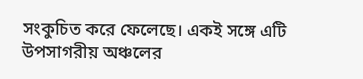সংকুচিত করে ফেলেছে। একই সঙ্গে এটি উপসাগরীয় অঞ্চলের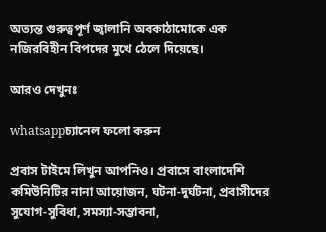অত্যন্ত গুরুত্বপূর্ণ জ্বালানি অবকাঠামোকে এক নজিরবিহীন বিপদের মুখে ঠেলে দিয়েছে।

আরও দেখুনঃ

whatsappচ্যানেল ফলো করুন

প্রবাস টাইমে লিখুন আপনিও। প্রবাসে বাংলাদেশি কমিউনিটির নানা আয়োজন, ঘটনা-দুর্ঘটনা, প্রবাসীদের সুযোগ-সুবিধা, সমস্যা-সম্ভাবনা,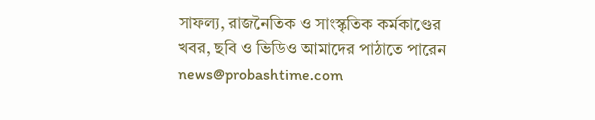সাফল্য, রাজনৈতিক ও সাংস্কৃতিক কর্মকাণ্ডের খবর, ছবি ও ভিডিও আমাদের পাঠাতে পারেন news@probashtime.com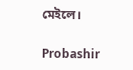মেইলে।

Probashir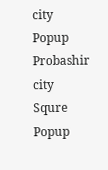city Popup
Probashir city Squre Popup